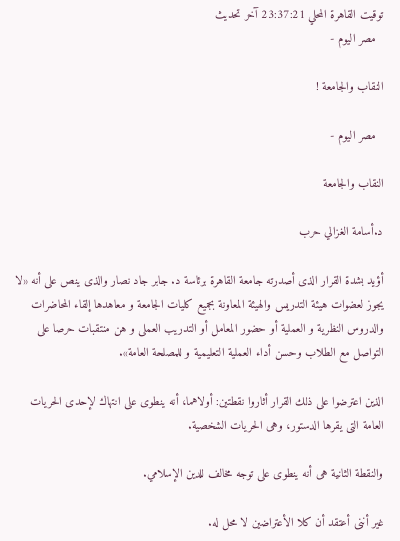توقيت القاهرة المحلي 23:37:21 آخر تحديث
  مصر اليوم -

النقاب والجامعة !

  مصر اليوم -

النقاب والجامعة

د.أسامة الغزالي حرب

أؤيد بشدة القرار الذى أصدرته جامعة القاهرة برئاسة د. جابر جاد نصار والذى ينص على أنه «لا يجوز لعضوات هيئة التدريس والهيئة المعاونة بجميع كليات الجامعة و معاهدها إلقاء المحاضرات والدروس النظرية و العملية أو حضور المعامل أو التدريب العملى و هن منتقبات حرصا على التواصل مع الطلاب وحسن أداء العملية التعليمية و للمصلحة العامة».

الذين اعترضوا على ذلك القرار أثاروا نقطتين: أولاهما، أنه ينطوى على انتهاك لإحدى الحريات العامة التى يقرها الدستور، وهى الحريات الشخصية.

والنقطة الثانية هى أنه ينطوى على توجه مخالف للدين الإسلامي.

غير أننى أعتقد أن كلا الأعتراضين لا محل له.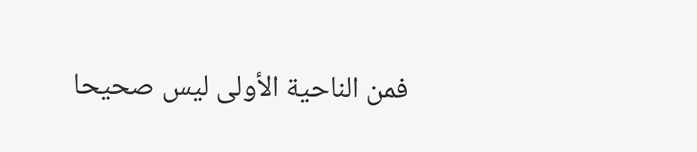فمن الناحية الأولى ليس صحيحا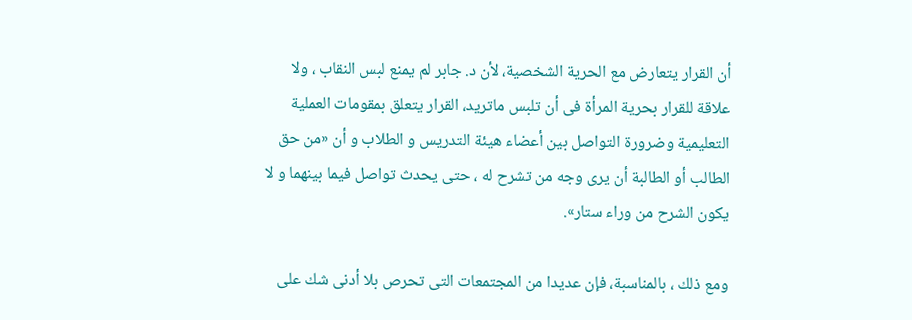أن القرار يتعارض مع الحرية الشخصية، لأن د. جابر لم يمنع لبس النقاب ، ولا علاقة للقرار بحرية المرأة فى أن تلبس ماتريد، القرار يتعلق بمقومات العملية التعليمية وضرورة التواصل بين أعضاء هيئة التدريس و الطلاب و أن «من حق الطالب أو الطالبة أن يرى وجه من تشرح له ، حتى يحدث تواصل فيما بينهما و لا يكون الشرح من وراء ستار».

ومع ذلك ، بالمناسبة، فإن عديدا من المجتمعات التى تحرص بلا أدنى شك على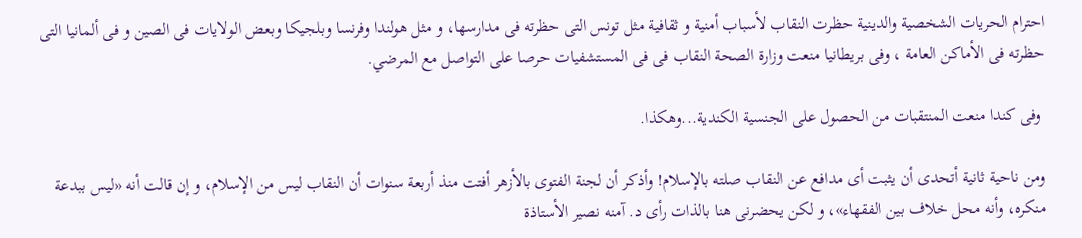احترام الحريات الشخصية والدينية حظرت النقاب لأسباب أمنية و ثقافية مثل تونس التى حظرته فى مدارسها، و مثل هولندا وفرنسا وبلجيكا وبعض الولايات فى الصين و فى ألمانيا التى حظرته فى الأماكن العامة ، وفى بريطانيا منعت وزارة الصحة النقاب فى فى المستشفيات حرصا على التواصل مع المرضي.

 وفى كندا منعت المنتقبات من الحصول على الجنسية الكندية...وهكذا.

ومن ناحية ثانية أتحدى أن يثبت أى مدافع عن النقاب صلته بالإسلام! وأذكر أن لجنة الفتوى بالأزهر أفتت منذ أربعة سنوات أن النقاب ليس من الإسلام، و إن قالت أنه «ليس ببدعة منكره، وأنه محل خلاف بين الفقهاء»، و لكن يحضرنى هنا بالذات رأى د. آمنه نصير الأستاذة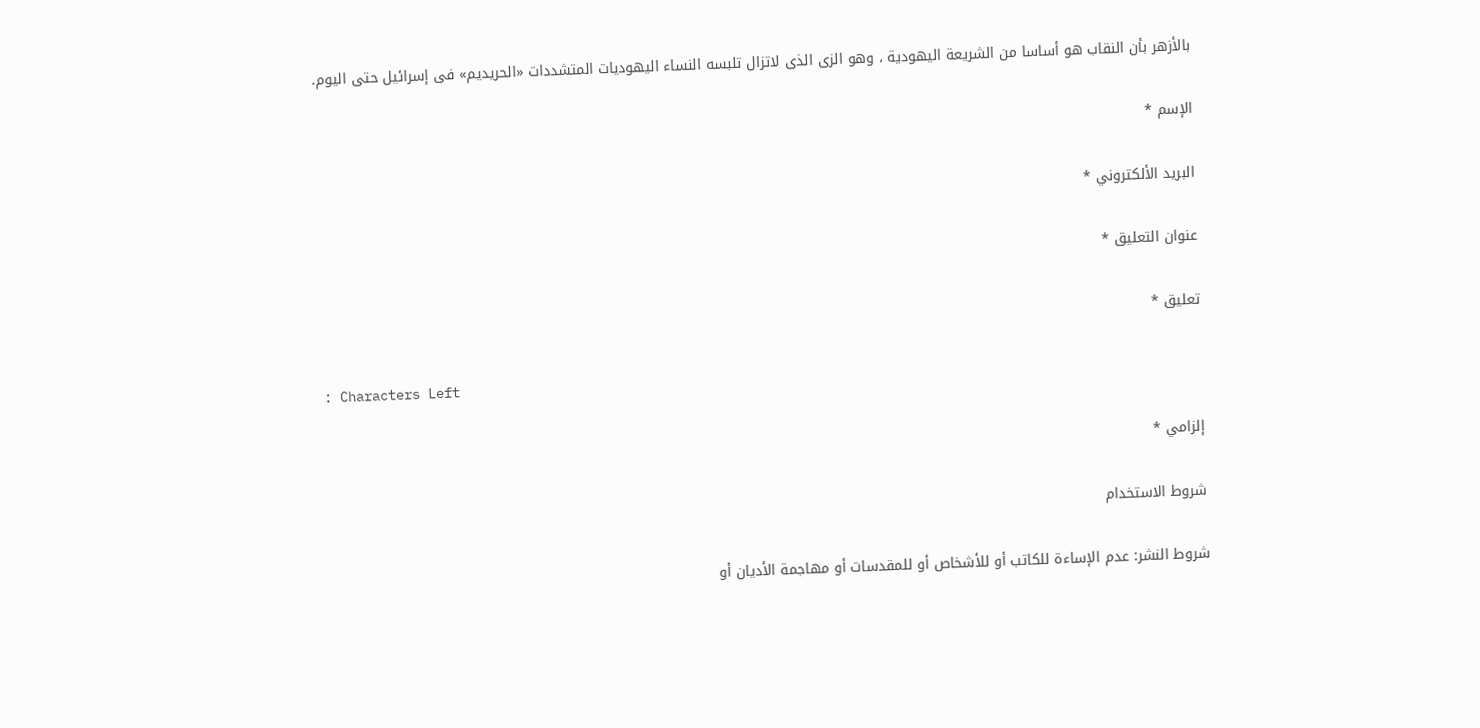بالأزهر بأن النقاب هو أساسا من الشريعة اليهودية ، وهو الزى الذى لاتزال تلبسه النساء اليهوديات المتشددات «الحريديم» فى إسرائيل حتى اليوم.

الإسم *

البريد الألكتروني *

عنوان التعليق *

تعليق *

: Characters Left

إلزامي *

شروط الاستخدام

شروط النشر: عدم الإساءة للكاتب أو للأشخاص أو للمقدسات أو مهاجمة الأديان أو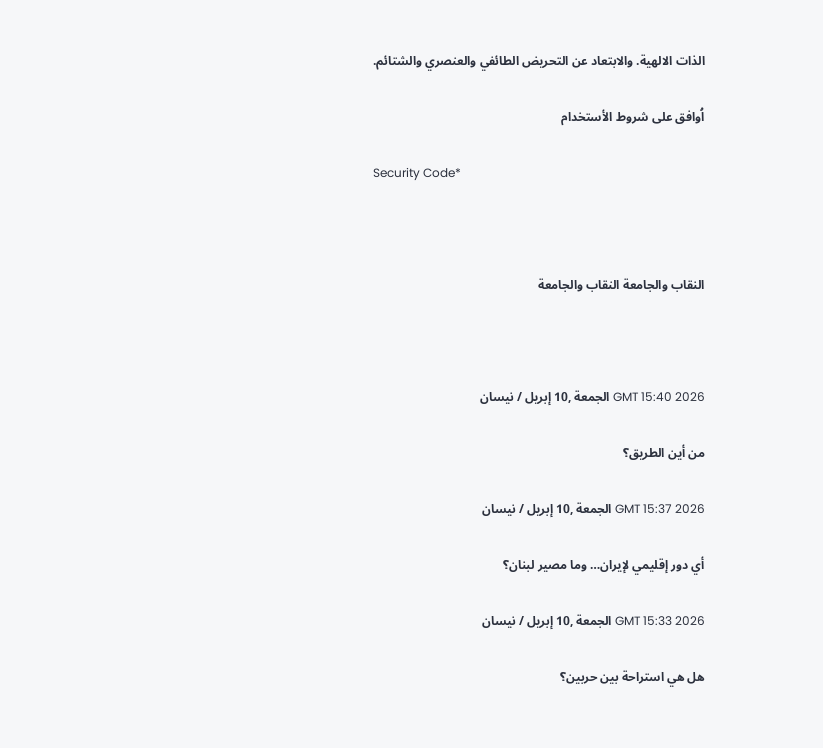الذات الالهية. والابتعاد عن التحريض الطائفي والعنصري والشتائم.

اُوافق على شروط الأستخدام

Security Code*



النقاب والجامعة النقاب والجامعة



GMT 15:40 2026 الجمعة ,10 إبريل / نيسان

من أين الطريق؟

GMT 15:37 2026 الجمعة ,10 إبريل / نيسان

أي دور إقليمي لإيران… وما مصير لبنان؟

GMT 15:33 2026 الجمعة ,10 إبريل / نيسان

هل هي استراحة بين حربين؟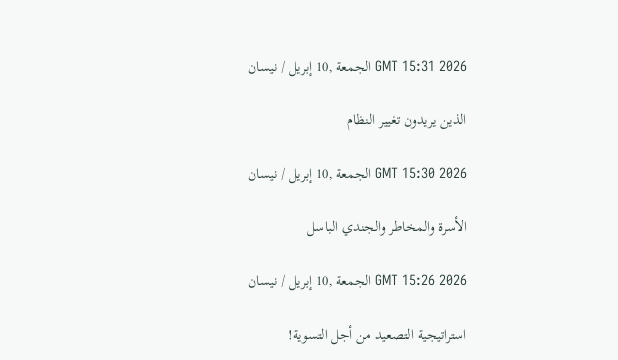GMT 15:31 2026 الجمعة ,10 إبريل / نيسان

الذين يريدون تغيير النظام

GMT 15:30 2026 الجمعة ,10 إبريل / نيسان

الأسرة والمخاطر والجندي الباسل

GMT 15:26 2026 الجمعة ,10 إبريل / نيسان

استراتيجية التصعيد من أجل التسوية!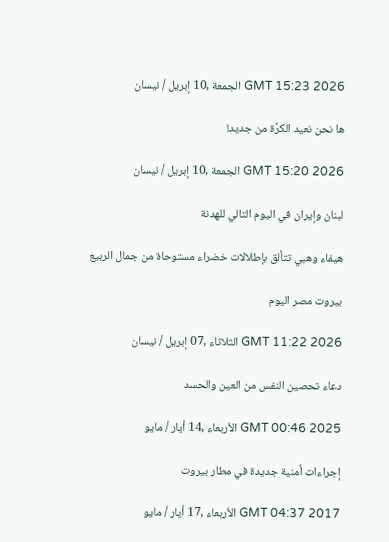GMT 15:23 2026 الجمعة ,10 إبريل / نيسان

ها نحن نعيد الكرَّة من جديد!

GMT 15:20 2026 الجمعة ,10 إبريل / نيسان

لبنان وإيران في اليوم التالي للهدنة

هيفاء وهبي تتألق بإطلالات خضراء مستوحاة من جمال الربيع

بيروت مصر اليوم

GMT 11:22 2026 الثلاثاء ,07 إبريل / نيسان

دعاء تحصين النفس من العين والحسد

GMT 00:46 2025 الأربعاء ,14 أيار / مايو

إجراءات أمنية جديدة في مطار بيروت

GMT 04:37 2017 الأربعاء ,17 أيار / مايو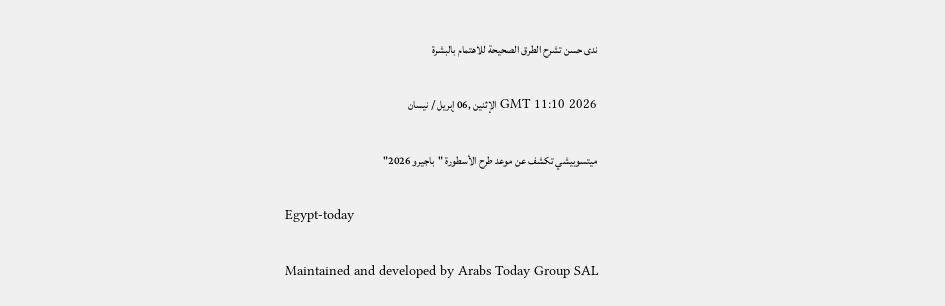ندى حسن تشرح الطرق الصحيحة للاهتمام بالبشرة

GMT 11:10 2026 الإثنين ,06 إبريل / نيسان

ميتسوبيشي تكشف عن موعد طرح الأسطورة "باجيرو 2026"

Egypt-today

Maintained and developed by Arabs Today Group SAL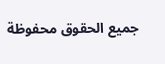جميع الحقوق محفوظة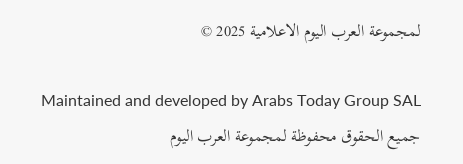لمجموعة العرب اليوم الاعلامية 2025 ©

Maintained and developed by Arabs Today Group SAL
جميع الحقوق محفوظة لمجموعة العرب اليوم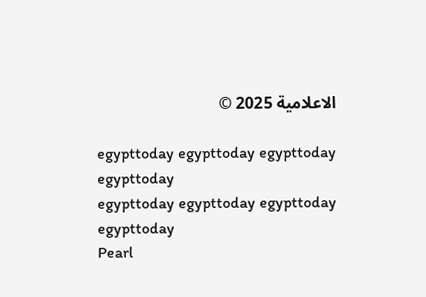الاعلامية 2025 ©

egypttoday egypttoday egypttoday egypttoday
egypttoday egypttoday egypttoday
egypttoday
Pearl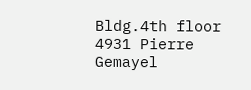Bldg.4th floor 4931 Pierre Gemayel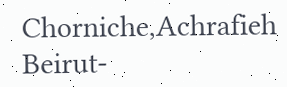Chorniche,Achrafieh Beirut-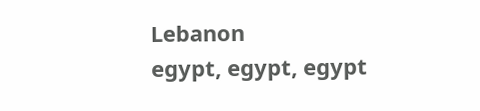Lebanon
egypt, egypt, egypt